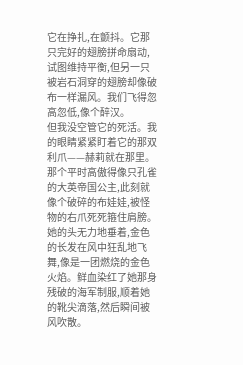它在挣扎,在颤抖。它那只完好的翅膀拼命扇动,试图维持平衡,但另一只被岩石洞穿的翅膀却像破布一样漏风。我们飞得忽高忽低,像个醉汉。
但我没空管它的死活。我的眼睛紧紧盯着它的那双利爪——赫莉就在那里。
那个平时高傲得像只孔雀的大英帝国公主,此刻就像个破碎的布娃娃,被怪物的右爪死死箍住肩膀。她的头无力地垂着,金色的长发在风中狂乱地飞舞,像是一团燃烧的金色火焰。鲜血染红了她那身残破的海军制服,顺着她的靴尖滴落,然后瞬间被风吹散。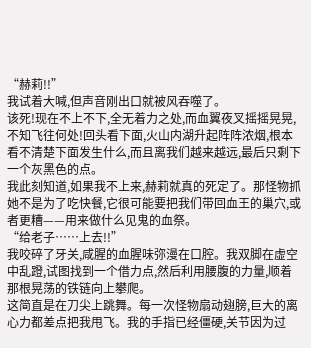“赫莉!!”
我试着大喊,但声音刚出口就被风吞噬了。
该死!现在不上不下,全无着力之处,而血翼夜叉摇摇晃晃,不知飞往何处!回头看下面,火山内湖升起阵阵浓烟,根本看不清楚下面发生什么,而且离我们越来越远,最后只剩下一个灰黑色的点。
我此刻知道,如果我不上来,赫莉就真的死定了。那怪物抓她不是为了吃快餐,它很可能要把我们带回血王的巢穴,或者更糟——用来做什么见鬼的血祭。
“给老子……上去!!”
我咬碎了牙关,咸腥的血腥味弥漫在口腔。我双脚在虚空中乱蹬,试图找到一个借力点,然后利用腰腹的力量,顺着那根晃荡的铁链向上攀爬。
这简直是在刀尖上跳舞。每一次怪物扇动翅膀,巨大的离心力都差点把我甩飞。我的手指已经僵硬,关节因为过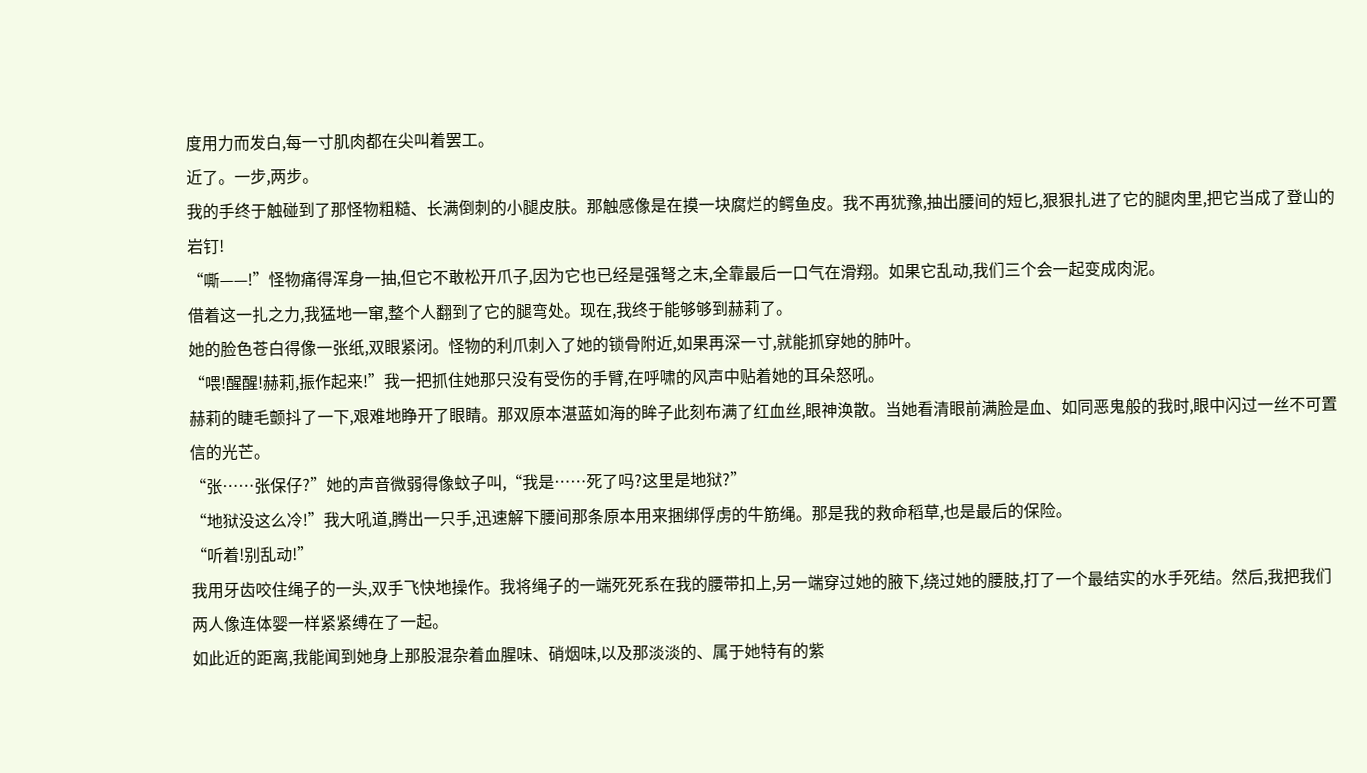度用力而发白,每一寸肌肉都在尖叫着罢工。
近了。一步,两步。
我的手终于触碰到了那怪物粗糙、长满倒刺的小腿皮肤。那触感像是在摸一块腐烂的鳄鱼皮。我不再犹豫,抽出腰间的短匕,狠狠扎进了它的腿肉里,把它当成了登山的岩钉!
“嘶——!”怪物痛得浑身一抽,但它不敢松开爪子,因为它也已经是强弩之末,全靠最后一口气在滑翔。如果它乱动,我们三个会一起变成肉泥。
借着这一扎之力,我猛地一窜,整个人翻到了它的腿弯处。现在,我终于能够够到赫莉了。
她的脸色苍白得像一张纸,双眼紧闭。怪物的利爪刺入了她的锁骨附近,如果再深一寸,就能抓穿她的肺叶。
“喂!醒醒!赫莉,振作起来!”我一把抓住她那只没有受伤的手臂,在呼啸的风声中贴着她的耳朵怒吼。
赫莉的睫毛颤抖了一下,艰难地睁开了眼睛。那双原本湛蓝如海的眸子此刻布满了红血丝,眼神涣散。当她看清眼前满脸是血、如同恶鬼般的我时,眼中闪过一丝不可置信的光芒。
“张……张保仔?”她的声音微弱得像蚊子叫,“我是……死了吗?这里是地狱?”
“地狱没这么冷!”我大吼道,腾出一只手,迅速解下腰间那条原本用来捆绑俘虏的牛筋绳。那是我的救命稻草,也是最后的保险。
“听着!别乱动!”
我用牙齿咬住绳子的一头,双手飞快地操作。我将绳子的一端死死系在我的腰带扣上,另一端穿过她的腋下,绕过她的腰肢,打了一个最结实的水手死结。然后,我把我们两人像连体婴一样紧紧缚在了一起。
如此近的距离,我能闻到她身上那股混杂着血腥味、硝烟味,以及那淡淡的、属于她特有的紫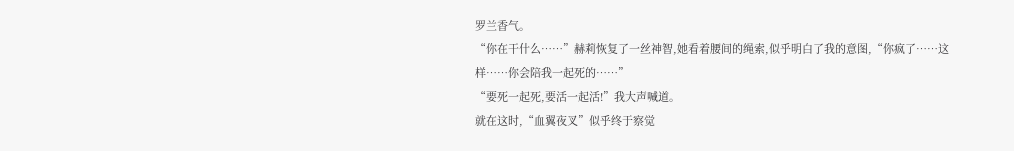罗兰香气。
“你在干什么……”赫莉恢复了一丝神智,她看着腰间的绳索,似乎明白了我的意图,“你疯了……这样……你会陪我一起死的……”
“要死一起死,要活一起活!”我大声喊道。
就在这时,“血翼夜叉”似乎终于察觉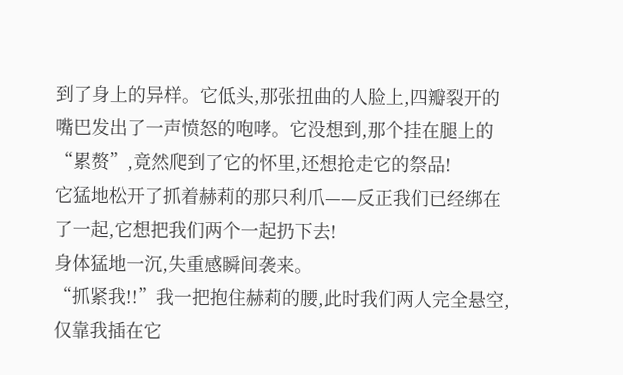到了身上的异样。它低头,那张扭曲的人脸上,四瓣裂开的嘴巴发出了一声愤怒的咆哮。它没想到,那个挂在腿上的“累赘”,竟然爬到了它的怀里,还想抢走它的祭品!
它猛地松开了抓着赫莉的那只利爪——反正我们已经绑在了一起,它想把我们两个一起扔下去!
身体猛地一沉,失重感瞬间袭来。
“抓紧我!!”我一把抱住赫莉的腰,此时我们两人完全悬空,仅靠我插在它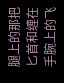腿上的那把匕首和缠在手腕上的飞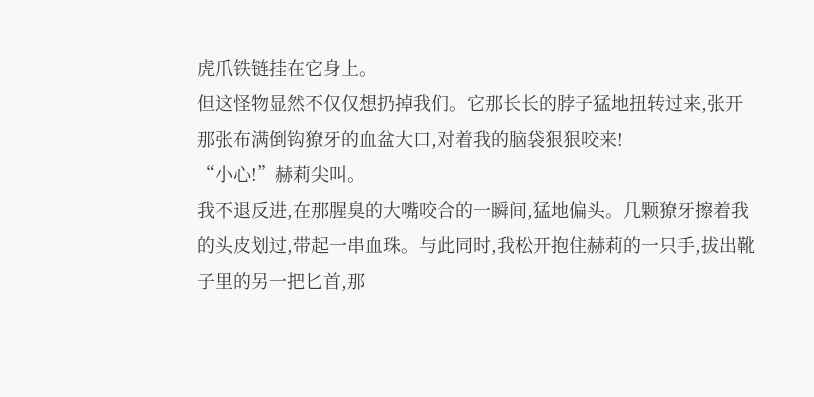虎爪铁链挂在它身上。
但这怪物显然不仅仅想扔掉我们。它那长长的脖子猛地扭转过来,张开那张布满倒钩獠牙的血盆大口,对着我的脑袋狠狠咬来!
“小心!”赫莉尖叫。
我不退反进,在那腥臭的大嘴咬合的一瞬间,猛地偏头。几颗獠牙擦着我的头皮划过,带起一串血珠。与此同时,我松开抱住赫莉的一只手,拔出靴子里的另一把匕首,那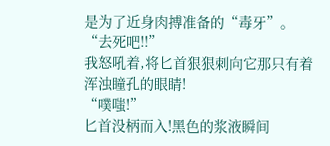是为了近身肉搏准备的“毒牙”。
“去死吧!!”
我怒吼着,将匕首狠狠刺向它那只有着浑浊瞳孔的眼睛!
“噗嗤!”
匕首没柄而入!黑色的浆液瞬间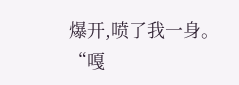爆开,喷了我一身。
“嘎